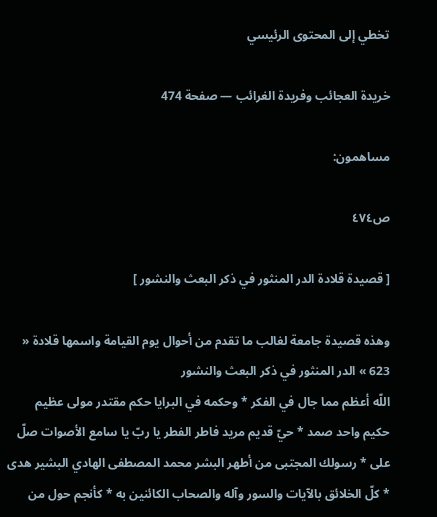تخطي إلى المحتوى الرئيسي

خريدة العجائب وفريدة الغرائب — صفحة 474

مساهمون:

ص٤٧٤

[ قصيدة قلادة الدر المنثور في ذكر البعث والنشور ]

وهذه قصيدة جامعة لغالب ما تقدم من أحوال يوم القيامة واسمها قلادة « 623 » الدر المنثور في ذكر البعث والنشور
اللّه أعظم مما جال في الفكر * وحكمه في البرايا حكم مقتدر مولى عظيم حكيم واحد صمد * حيّ قديم مريد فاطر الفطر يا ربّ يا سامع الأصوات صلّ على * رسولك المجتبى من أطهر البشر محمد المصطفى الهادي البشير هدى * كلّ الخلائق بالآيات والسور وآله والصحاب الكائنين به * كأنجم حول من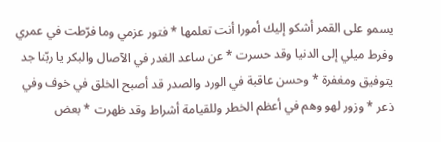يسمو على القمر أشكو إليك أمورا أنت تعلمها * فتور عزمي وما فرّطت في عمري وفرط ميلي إلى الدنيا وقد حسرت * عن ساعد الغدر في الآصال والبكر يا ربّنا جد يتوفيق ومغفرة * وحسن عاقبة في الورد والصدر قد أصبح الخلق في خوف وفي ذعر * وزور لهو وهم في أعظم الخطر وللقيامة أشراط وقد ظهرت * بعض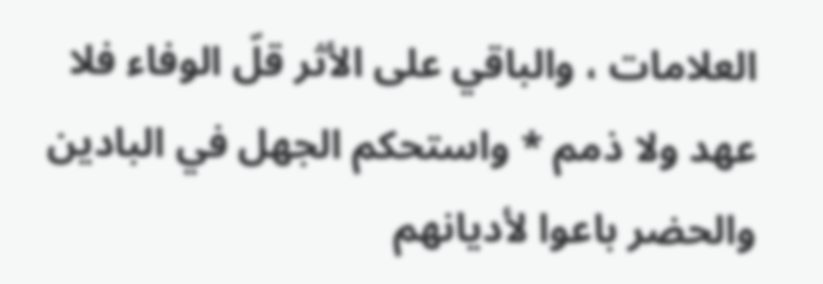العلامات ، والباقي على الأثر قلّ الوفاء فلا عهد ولا ذمم * واستحكم الجهل في البادين والحضر باعوا لأديانهم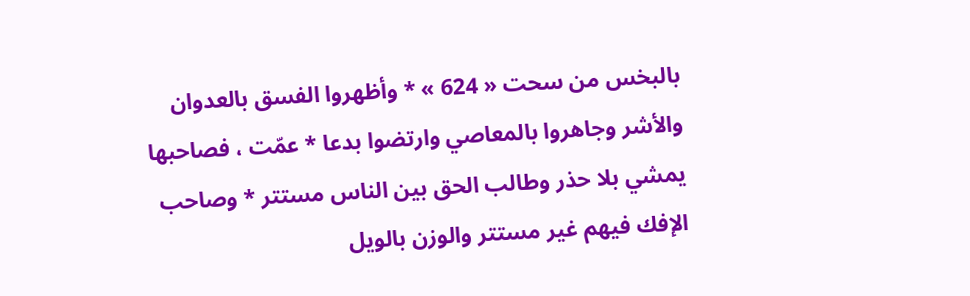بالبخس من سحت « 624 » * وأظهروا الفسق بالعدوان والأشر وجاهروا بالمعاصي وارتضوا بدعا * عمّت ، فصاحبها يمشي بلا حذر وطالب الحق بين الناس مستتر * وصاحب الإفك فيهم غير مستتر والوزن بالويل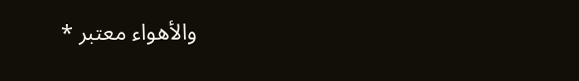والأهواء معتبر *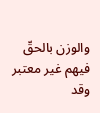والوزن بالحقّ فيهم غير معتبر وقد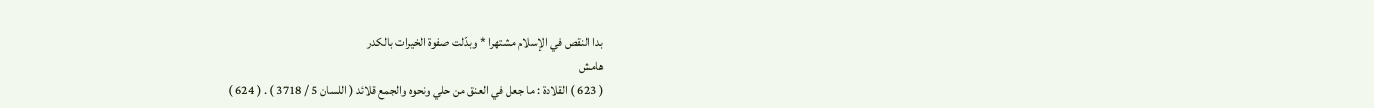بدا النقص في الإسلام مشتهرا * وبدّلت صفوة الخيرات بالكدر
هامش
( 623 ) القلادة : ما جعل في العنق من حلي ونحوه والجمع قلائد ( اللسان 5 / 3718 ) . ( 624 )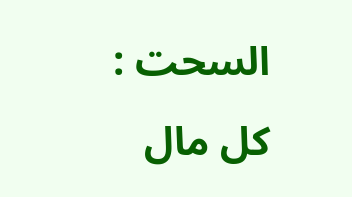السحت : كل مال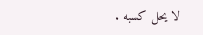لا يحل كسبه .